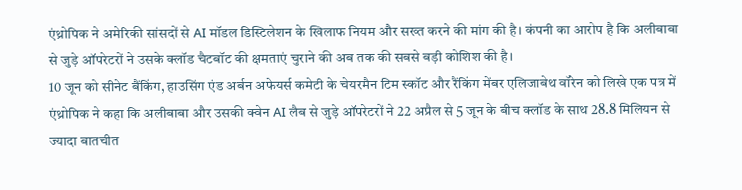एंथ्रोपिक ने अमेरिकी सांसदों से AI मॉडल डिस्टिलेशन के खिलाफ नियम और सख्त करने की मांग की है। कंपनी का आरोप है कि अलीबाबा से जुड़े ऑपरेटरों ने उसके क्लॉड चैटबॉट की क्षमताएं चुराने की अब तक की सबसे बड़ी कोशिश की है।
10 जून को सीनेट बैंकिंग, हाउसिंग एंड अर्बन अफेयर्स कमेटी के चेयरमैन टिम स्कॉट और रैंकिंग मेंबर एलिजाबेथ वॉरेन को लिखे एक पत्र में एंथ्रोपिक ने कहा कि अलीबाबा और उसकी क्वेन AI लैब से जुड़े ऑपरेटरों ने 22 अप्रैल से 5 जून के बीच क्लॉड के साथ 28.8 मिलियन से ज्यादा बातचीत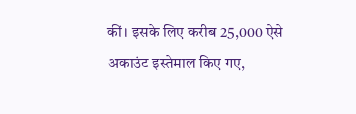कीं। इसके लिए करीब 25,000 ऐसे अकाउंट इस्तेमाल किए गए,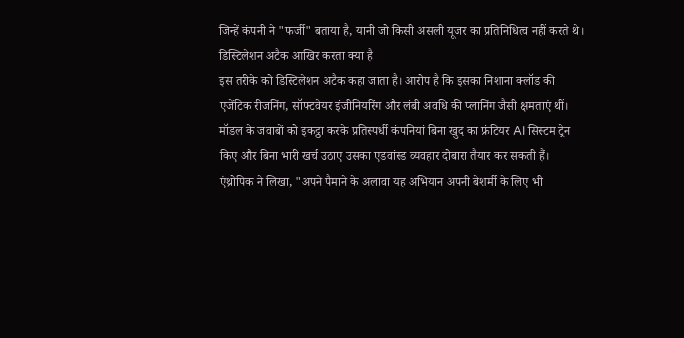जिन्हें कंपनी ने "फर्जी" बताया है, यानी जो किसी असली यूजर का प्रतिनिधित्व नहीं करते थे।
डिस्टिलेशन अटैक आखिर करता क्या है
इस तरीके को डिस्टिलेशन अटैक कहा जाता है। आरोप है कि इसका निशाना क्लॉड की एजेंटिक रीजनिंग, सॉफ्टवेयर इंजीनियरिंग और लंबी अवधि की प्लानिंग जैसी क्षमताएं थीं। मॉडल के जवाबों को इकट्ठा करके प्रतिस्पर्धी कंपनियां बिना खुद का फ्रंटियर AI सिस्टम ट्रेन किए और बिना भारी खर्च उठाए उसका एडवांस्ड व्यवहार दोबारा तैयार कर सकती हैं।
एंथ्रोपिक ने लिखा, "अपने पैमाने के अलावा यह अभियान अपनी बेशर्मी के लिए भी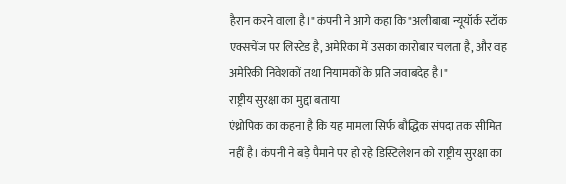हैरान करने वाला है।" कंपनी ने आगे कहा कि "अलीबाबा न्यूयॉर्क स्टॉक एक्सचेंज पर लिस्टेड है, अमेरिका में उसका कारोबार चलता है, और वह अमेरिकी निवेशकों तथा नियामकों के प्रति जवाबदेह है।"
राष्ट्रीय सुरक्षा का मुद्दा बताया
एंथ्रोपिक का कहना है कि यह मामला सिर्फ बौद्धिक संपदा तक सीमित नहीं है। कंपनी ने बड़े पैमाने पर हो रहे डिस्टिलेशन को राष्ट्रीय सुरक्षा का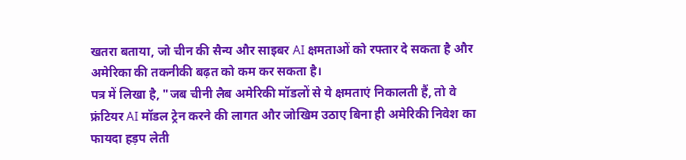खतरा बताया, जो चीन की सैन्य और साइबर AI क्षमताओं को रफ्तार दे सकता है और अमेरिका की तकनीकी बढ़त को कम कर सकता है।
पत्र में लिखा है, "जब चीनी लैब अमेरिकी मॉडलों से ये क्षमताएं निकालती हैं, तो वे फ्रंटियर AI मॉडल ट्रेन करने की लागत और जोखिम उठाए बिना ही अमेरिकी निवेश का फायदा हड़प लेती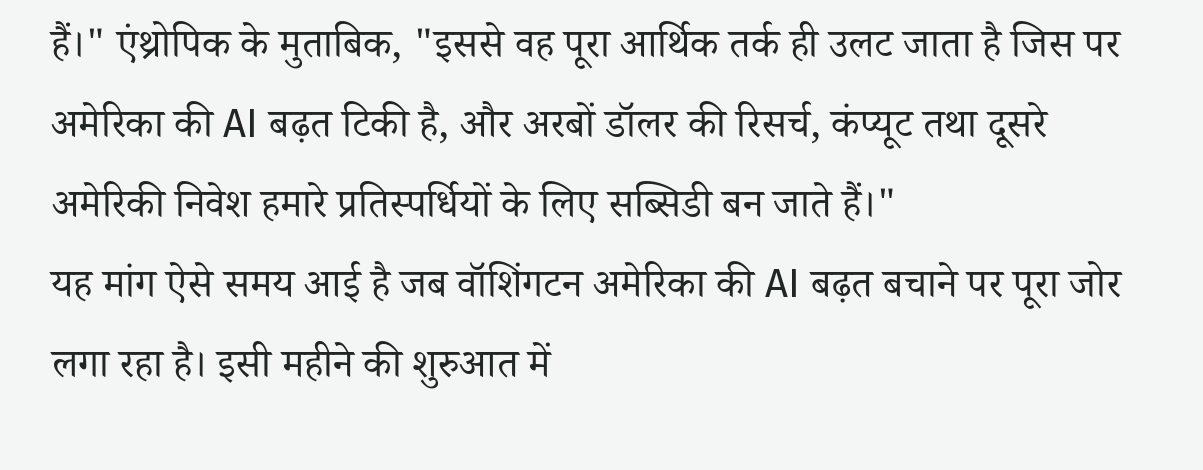हैं।" एंथ्रोपिक के मुताबिक, "इससे वह पूरा आर्थिक तर्क ही उलट जाता है जिस पर अमेरिका की AI बढ़त टिकी है, और अरबों डॉलर की रिसर्च, कंप्यूट तथा दूसरे अमेरिकी निवेश हमारे प्रतिस्पर्धियों के लिए सब्सिडी बन जाते हैं।"
यह मांग ऐसे समय आई है जब वॉशिंगटन अमेरिका की AI बढ़त बचाने पर पूरा जोर लगा रहा है। इसी महीने की शुरुआत में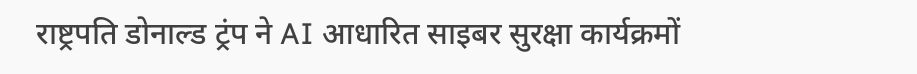राष्ट्रपति डोनाल्ड ट्रंप ने AI आधारित साइबर सुरक्षा कार्यक्रमों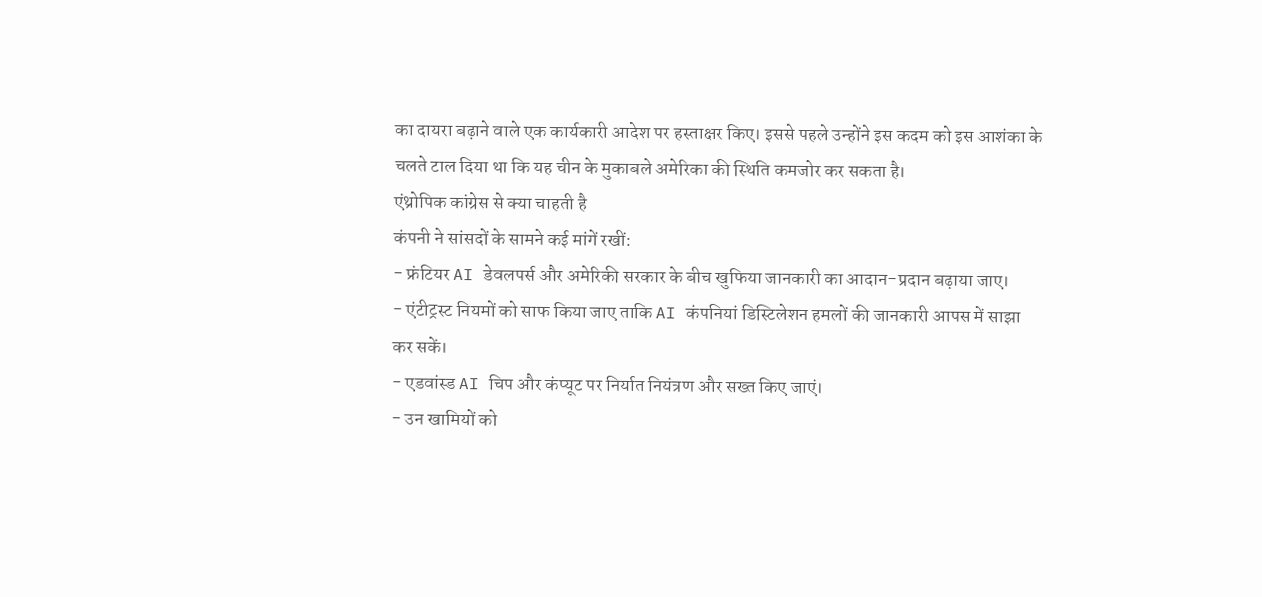का दायरा बढ़ाने वाले एक कार्यकारी आदेश पर हस्ताक्षर किए। इससे पहले उन्होंने इस कदम को इस आशंका के चलते टाल दिया था कि यह चीन के मुकाबले अमेरिका की स्थिति कमजोर कर सकता है।
एंथ्रोपिक कांग्रेस से क्या चाहती है
कंपनी ने सांसदों के सामने कई मांगें रखीं:
- फ्रंटियर AI डेवलपर्स और अमेरिकी सरकार के बीच खुफिया जानकारी का आदान-प्रदान बढ़ाया जाए।
- एंटीट्रस्ट नियमों को साफ किया जाए ताकि AI कंपनियां डिस्टिलेशन हमलों की जानकारी आपस में साझा कर सकें।
- एडवांस्ड AI चिप और कंप्यूट पर निर्यात नियंत्रण और सख्त किए जाएं।
- उन खामियों को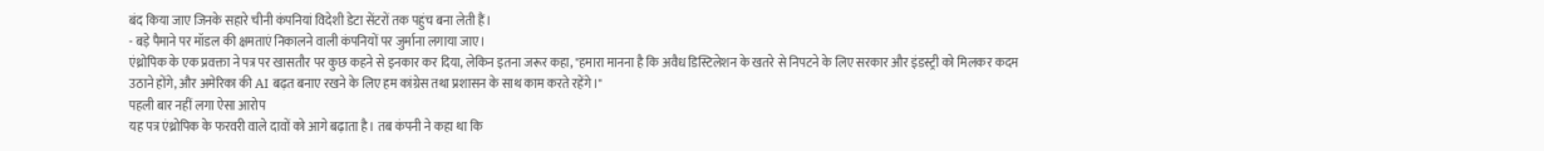बंद किया जाए जिनके सहारे चीनी कंपनियां विदेशी डेटा सेंटरों तक पहुंच बना लेती हैं।
- बड़े पैमाने पर मॉडल की क्षमताएं निकालने वाली कंपनियों पर जुर्माना लगाया जाए।
एंथ्रोपिक के एक प्रवक्ता ने पत्र पर खासतौर पर कुछ कहने से इनकार कर दिया, लेकिन इतना जरूर कहा, "हमारा मानना है कि अवैध डिस्टिलेशन के खतरे से निपटने के लिए सरकार और इंडस्ट्री को मिलकर कदम उठाने होंगे, और अमेरिका की AI बढ़त बनाए रखने के लिए हम कांग्रेस तथा प्रशासन के साथ काम करते रहेंगे।"
पहली बार नहीं लगा ऐसा आरोप
यह पत्र एंथ्रोपिक के फरवरी वाले दावों को आगे बढ़ाता है। तब कंपनी ने कहा था कि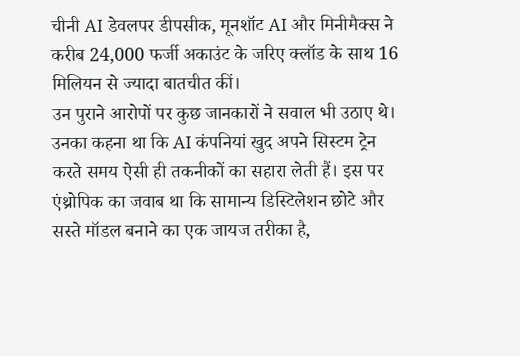चीनी AI डेवलपर डीपसीक, मूनशॉट AI और मिनीमैक्स ने करीब 24,000 फर्जी अकाउंट के जरिए क्लॉड के साथ 16 मिलियन से ज्यादा बातचीत कीं।
उन पुराने आरोपों पर कुछ जानकारों ने सवाल भी उठाए थे। उनका कहना था कि AI कंपनियां खुद अपने सिस्टम ट्रेन करते समय ऐसी ही तकनीकों का सहारा लेती हैं। इस पर एंथ्रोपिक का जवाब था कि सामान्य डिस्टिलेशन छोटे और सस्ते मॉडल बनाने का एक जायज तरीका है,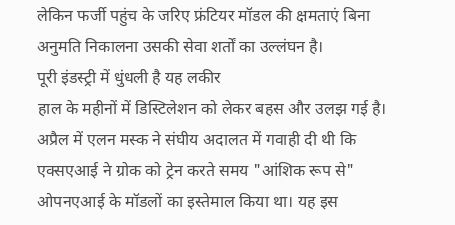लेकिन फर्जी पहुंच के जरिए फ्रंटियर मॉडल की क्षमताएं बिना अनुमति निकालना उसकी सेवा शर्तों का उल्लंघन है।
पूरी इंडस्ट्री में धुंधली है यह लकीर
हाल के महीनों में डिस्टिलेशन को लेकर बहस और उलझ गई है। अप्रैल में एलन मस्क ने संघीय अदालत में गवाही दी थी कि एक्सएआई ने ग्रोक को ट्रेन करते समय "आंशिक रूप से" ओपनएआई के मॉडलों का इस्तेमाल किया था। यह इस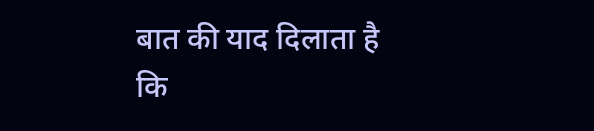बात की याद दिलाता है कि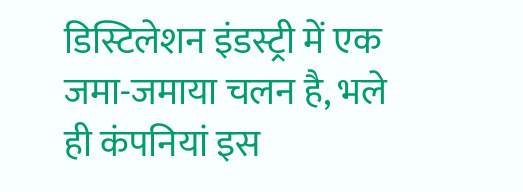डिस्टिलेशन इंडस्ट्री में एक जमा-जमाया चलन है, भले ही कंपनियां इस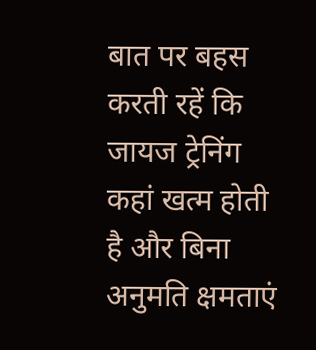बात पर बहस करती रहें कि जायज ट्रेनिंग कहां खत्म होती है और बिना अनुमति क्षमताएं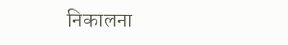निकालना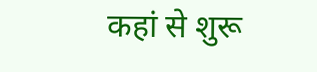कहां से शुरू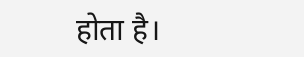होता है।